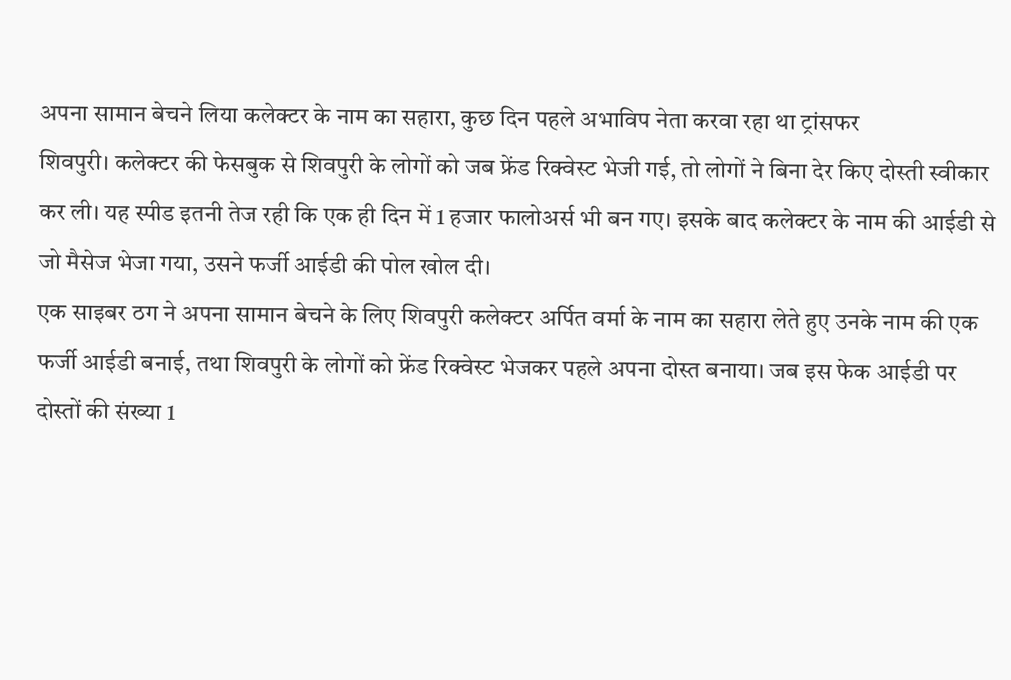अपना सामान बेचने लिया कलेक्टर के नाम का सहारा, कुछ दिन पहले अभाविप नेता करवा रहा था ट्रांसफर
शिवपुरी। कलेक्टर की फेसबुक से शिवपुरी के लोगों को जब फ्रेंड रिक्वेस्ट भेजी गई, तो लोगों ने बिना देर किए दोस्ती स्वीकार कर ली। यह स्पीड इतनी तेज रही कि एक ही दिन में 1 हजार फालोअर्स भी बन गए। इसके बाद कलेक्टर के नाम की आईडी से जो मैसेज भेजा गया, उसने फर्जी आईडी की पोल खोल दी।
एक साइबर ठग ने अपना सामान बेचने के लिए शिवपुरी कलेक्टर अर्पित वर्मा के नाम का सहारा लेते हुए उनके नाम की एक फर्जी आईडी बनाई, तथा शिवपुरी के लोगों को फ्रेंड रिक्वेस्ट भेजकर पहले अपना दोस्त बनाया। जब इस फेक आईडी पर दोस्तों की संख्या 1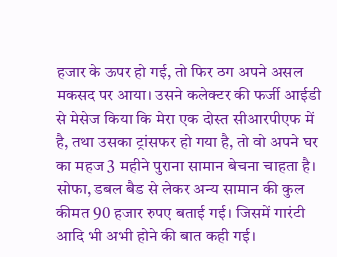हजार के ऊपर हो गई, तो फिर ठग अपने असल मकसद पर आया। उसने कलेक्टर की फर्जी आईडी से मेसेज किया कि मेरा एक दोस्त सीआरपीएफ में है, तथा उसका ट्रांसफर हो गया है, तो वो अपने घर का महज 3 महीने पुराना सामान बेचना चाहता है। सोफा, डबल बैड से लेकर अन्य सामान की कुल कीमत 90 हजार रुपए बताई गई। जिसमें गारंटी आदि भी अभी होने की बात कही गई।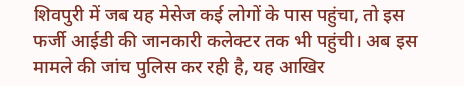शिवपुरी में जब यह मेसेज कई लोगों के पास पहुंचा, तो इस फर्जी आईडी की जानकारी कलेक्टर तक भी पहुंची। अब इस मामले की जांच पुलिस कर रही है, यह आखिर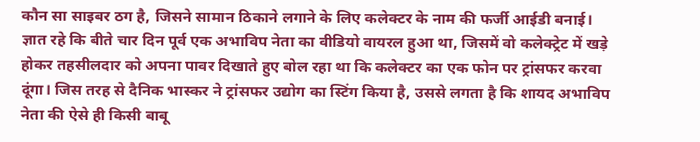कौन सा साइबर ठग है, जिसने सामान ठिकाने लगाने के लिए कलेक्टर के नाम की फर्जी आईडी बनाई। ज्ञात रहे कि बीते चार दिन पूर्व एक अभाविप नेता का वीडियो वायरल हुआ था, जिसमें वो कलेक्ट्रेट में खड़े होकर तहसीलदार को अपना पावर दिखाते हुए बोल रहा था कि कलेक्टर का एक फोन पर ट्रांसफर करवा दूंगा। जिस तरह से दैनिक भास्कर ने ट्रांसफर उद्योग का स्टिंग किया है, उससे लगता है कि शायद अभाविप नेता की ऐसे ही किसी बाबू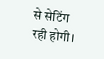से सेटिंग रही होगी।